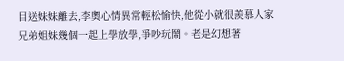目送妹妹離去,李奧心情異常輕松愉快,他從小就很羨慕人家兄弟姐妹幾個一起上學放學,爭吵玩鬧。老是幻想著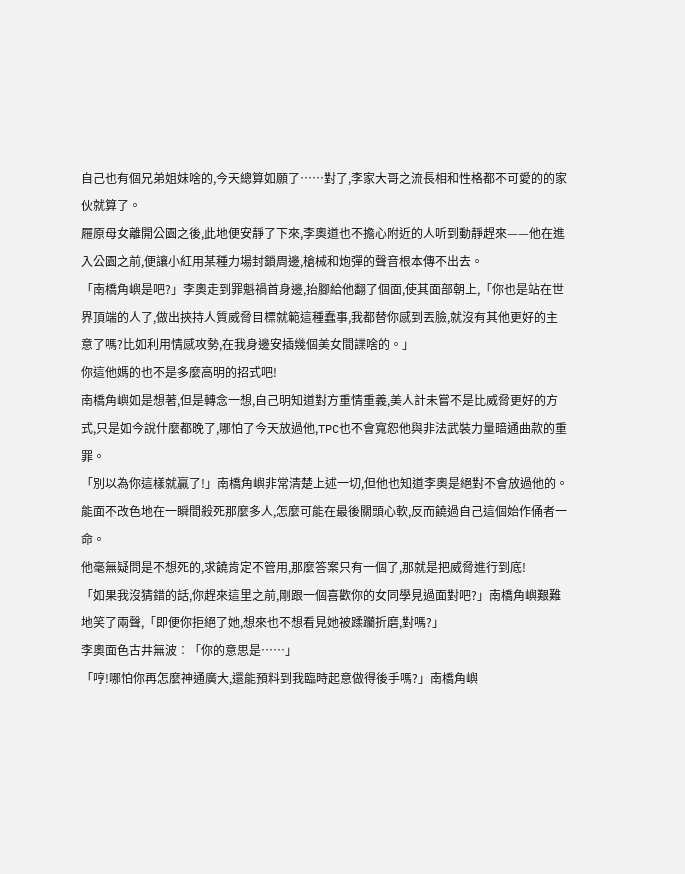自己也有個兄弟姐妹啥的,今天總算如願了……對了,李家大哥之流長相和性格都不可愛的的家伙就算了。
屜原母女離開公園之後,此地便安靜了下來,李奧道也不擔心附近的人听到動靜趕來——他在進入公園之前,便讓小紅用某種力場封鎖周邊,槍械和炮彈的聲音根本傳不出去。
「南橋角嶼是吧?」李奧走到罪魁禍首身邊,抬腳給他翻了個面,使其面部朝上,「你也是站在世界頂端的人了,做出挾持人質威脅目標就範這種蠢事,我都替你感到丟臉,就沒有其他更好的主意了嗎?比如利用情感攻勢,在我身邊安插幾個美女間諜啥的。」
你這他媽的也不是多麼高明的招式吧!
南橋角嶼如是想著,但是轉念一想,自己明知道對方重情重義,美人計未嘗不是比威脅更好的方式,只是如今說什麼都晚了,哪怕了今天放過他,TPC也不會寬恕他與非法武裝力量暗通曲款的重罪。
「別以為你這樣就贏了!」南橋角嶼非常清楚上述一切,但他也知道李奧是絕對不會放過他的。
能面不改色地在一瞬間殺死那麼多人,怎麼可能在最後關頭心軟,反而饒過自己這個始作俑者一命。
他毫無疑問是不想死的,求饒肯定不管用,那麼答案只有一個了,那就是把威脅進行到底!
「如果我沒猜錯的話,你趕來這里之前,剛跟一個喜歡你的女同學見過面對吧?」南橋角嶼艱難地笑了兩聲,「即便你拒絕了她,想來也不想看見她被蹂躪折磨,對嗎?」
李奧面色古井無波︰「你的意思是……」
「哼!哪怕你再怎麼神通廣大,還能預料到我臨時起意做得後手嗎?」南橋角嶼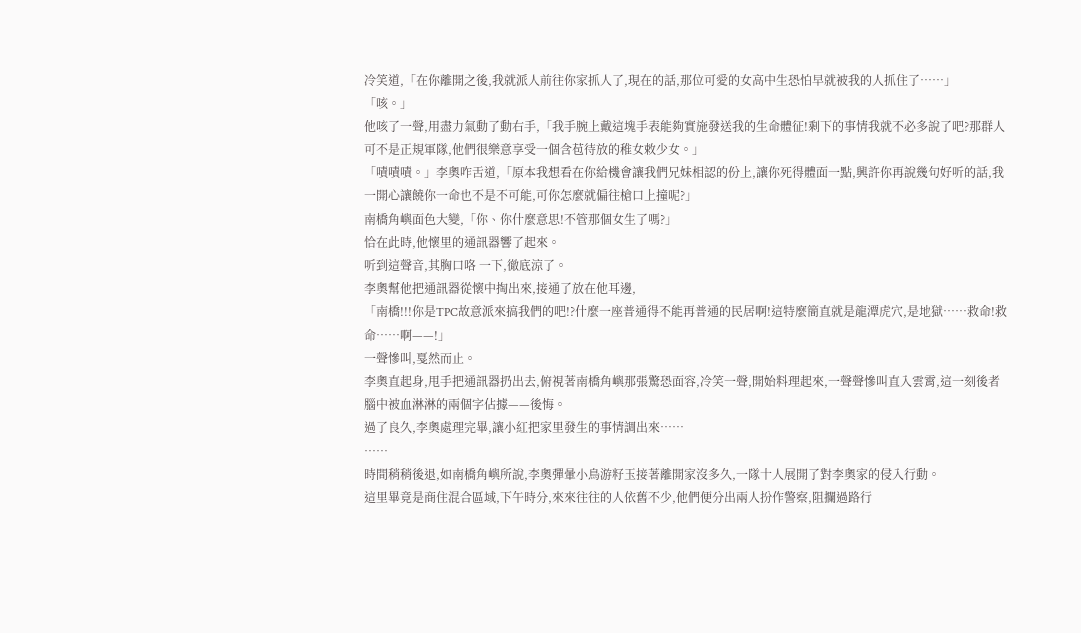冷笑道,「在你離開之後,我就派人前往你家抓人了,現在的話,那位可愛的女高中生恐怕早就被我的人抓住了……」
「咳。」
他咳了一聲,用盡力氣動了動右手,「我手腕上戴這塊手表能夠實施發送我的生命體征!剩下的事情我就不必多說了吧?那群人可不是正規軍隊,他們很樂意享受一個含苞待放的稚女敕少女。」
「嘖嘖嘖。」李奧咋舌道,「原本我想看在你給機會讓我們兄妹相認的份上,讓你死得體面一點,興許你再說幾句好听的話,我一開心讓饒你一命也不是不可能,可你怎麼就偏往槍口上撞呢?」
南橋角嶼面色大變,「你、你什麼意思!不管那個女生了嗎?」
恰在此時,他懷里的通訊器響了起來。
听到這聲音,其胸口咯 一下,徹底涼了。
李奧幫他把通訊器從懷中掏出來,接通了放在他耳邊,
「南橋!!!你是TPC故意派來搞我們的吧!?什麼一座普通得不能再普通的民居啊!這特麼簡直就是龍潭虎穴,是地獄……救命!救命……啊——!」
一聲慘叫,戛然而止。
李奧直起身,甩手把通訊器扔出去,俯視著南橋角嶼那張驚恐面容,冷笑一聲,開始料理起來,一聲聲慘叫直入雲霄,這一刻後者腦中被血淋淋的兩個字佔據——後悔。
過了良久,李奧處理完畢,讓小紅把家里發生的事情調出來……
……
時間稍稍後退,如南橋角嶼所說,李奧彈暈小鳥游籽玉接著離開家沒多久,一隊十人展開了對李奧家的侵入行動。
這里畢竟是商住混合區域,下午時分,來來往往的人依舊不少,他們便分出兩人扮作警察,阻攔過路行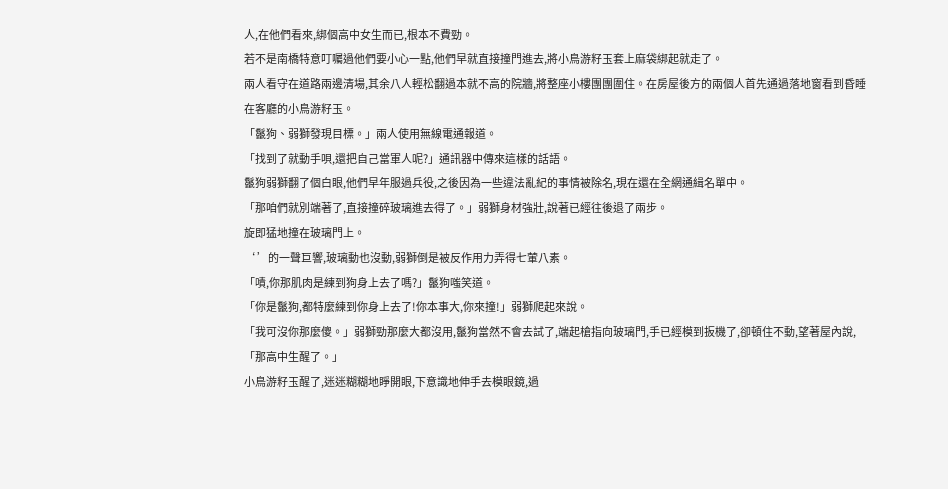人,在他們看來,綁個高中女生而已,根本不費勁。
若不是南橋特意叮囑過他們要小心一點,他們早就直接撞門進去,將小鳥游籽玉套上麻袋綁起就走了。
兩人看守在道路兩邊清場,其余八人輕松翻過本就不高的院牆,將整座小樓團團圍住。在房屋後方的兩個人首先通過落地窗看到昏睡在客廳的小鳥游籽玉。
「鬣狗、弱獅發現目標。」兩人使用無線電通報道。
「找到了就動手唄,還把自己當軍人呢?」通訊器中傳來這樣的話語。
鬣狗弱獅翻了個白眼,他們早年服過兵役,之後因為一些違法亂紀的事情被除名,現在還在全網通緝名單中。
「那咱們就別端著了,直接撞碎玻璃進去得了。」弱獅身材強壯,說著已經往後退了兩步。
旋即猛地撞在玻璃門上。
‘ ’的一聲巨響,玻璃動也沒動,弱獅倒是被反作用力弄得七葷八素。
「嘖,你那肌肉是練到狗身上去了嗎?」鬣狗嗤笑道。
「你是鬣狗,都特麼練到你身上去了!你本事大,你來撞!」弱獅爬起來說。
「我可沒你那麼傻。」弱獅勁那麼大都沒用,鬣狗當然不會去試了,端起槍指向玻璃門,手已經模到扳機了,卻頓住不動,望著屋內說,「那高中生醒了。」
小鳥游籽玉醒了,迷迷糊糊地睜開眼,下意識地伸手去模眼鏡,過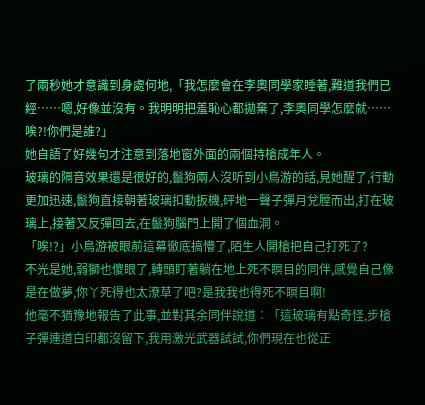了兩秒她才意識到身處何地,「我怎麼會在李奧同學家睡著,難道我們已經……嗯,好像並沒有。我明明把羞恥心都拋棄了,李奧同學怎麼就……唉?!你們是誰?」
她自語了好幾句才注意到落地窗外面的兩個持槍成年人。
玻璃的隔音效果還是很好的,鬣狗兩人沒听到小鳥游的話,見她醒了,行動更加迅速,鬣狗直接朝著玻璃扣動扳機,砰地一聲子彈月兌膛而出,打在玻璃上,接著又反彈回去,在鬣狗腦門上開了個血洞。
「唉!?」小鳥游被眼前這幕徹底搞懵了,陌生人開槍把自己打死了?
不光是她,弱獅也傻眼了,轉頭盯著躺在地上死不瞑目的同伴,感覺自己像是在做夢,你丫死得也太潦草了吧?是我我也得死不瞑目啊!
他毫不猶豫地報告了此事,並對其余同伴說道︰「這玻璃有點奇怪,步槍子彈連道白印都沒留下,我用激光武器試試,你們現在也從正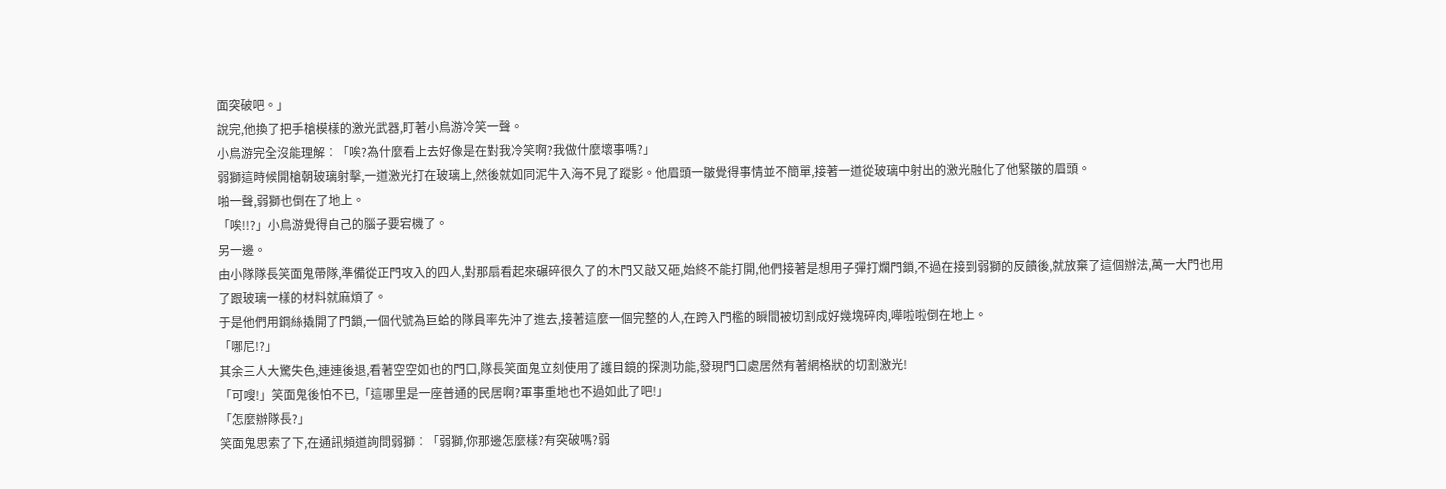面突破吧。」
說完,他換了把手槍模樣的激光武器,盯著小鳥游冷笑一聲。
小鳥游完全沒能理解︰「唉?為什麼看上去好像是在對我冷笑啊?我做什麼壞事嗎?」
弱獅這時候開槍朝玻璃射擊,一道激光打在玻璃上,然後就如同泥牛入海不見了蹤影。他眉頭一皺覺得事情並不簡單,接著一道從玻璃中射出的激光融化了他緊皺的眉頭。
啪一聲,弱獅也倒在了地上。
「唉!!?」小鳥游覺得自己的腦子要宕機了。
另一邊。
由小隊隊長笑面鬼帶隊,準備從正門攻入的四人,對那扇看起來碾碎很久了的木門又敲又砸,始終不能打開,他們接著是想用子彈打爛門鎖,不過在接到弱獅的反饋後,就放棄了這個辦法,萬一大門也用了跟玻璃一樣的材料就麻煩了。
于是他們用鋼絲撬開了門鎖,一個代號為巨蛤的隊員率先沖了進去,接著這麼一個完整的人,在跨入門檻的瞬間被切割成好幾塊碎肉,嘩啦啦倒在地上。
「哪尼!?」
其余三人大驚失色,連連後退,看著空空如也的門口,隊長笑面鬼立刻使用了護目鏡的探測功能,發現門口處居然有著網格狀的切割激光!
「可嗖!」笑面鬼後怕不已,「這哪里是一座普通的民居啊?軍事重地也不過如此了吧!」
「怎麼辦隊長?」
笑面鬼思索了下,在通訊頻道詢問弱獅︰「弱獅,你那邊怎麼樣?有突破嗎?弱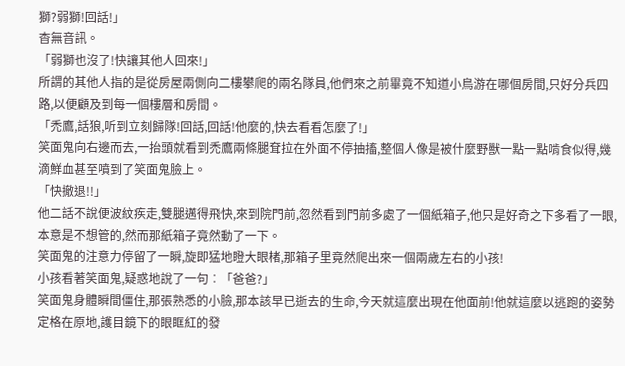獅?弱獅!回話!」
杳無音訊。
「弱獅也沒了!快讓其他人回來!」
所謂的其他人指的是從房屋兩側向二樓攀爬的兩名隊員,他們來之前畢竟不知道小鳥游在哪個房間,只好分兵四路,以便顧及到每一個樓層和房間。
「禿鷹,話狼,听到立刻歸隊!回話,回話!他麼的,快去看看怎麼了!」
笑面鬼向右邊而去,一抬頭就看到禿鷹兩條腿耷拉在外面不停抽搐,整個人像是被什麼野獸一點一點啃食似得,幾滴鮮血甚至噴到了笑面鬼臉上。
「快撤退!!」
他二話不說便波紋疾走,雙腿邁得飛快,來到院門前,忽然看到門前多處了一個紙箱子,他只是好奇之下多看了一眼,本意是不想管的,然而那紙箱子竟然動了一下。
笑面鬼的注意力停留了一瞬,旋即猛地瞪大眼楮,那箱子里竟然爬出來一個兩歲左右的小孩!
小孩看著笑面鬼,疑惑地說了一句︰「爸爸?」
笑面鬼身體瞬間僵住,那張熟悉的小臉,那本該早已逝去的生命,今天就這麼出現在他面前!他就這麼以逃跑的姿勢定格在原地,護目鏡下的眼眶紅的發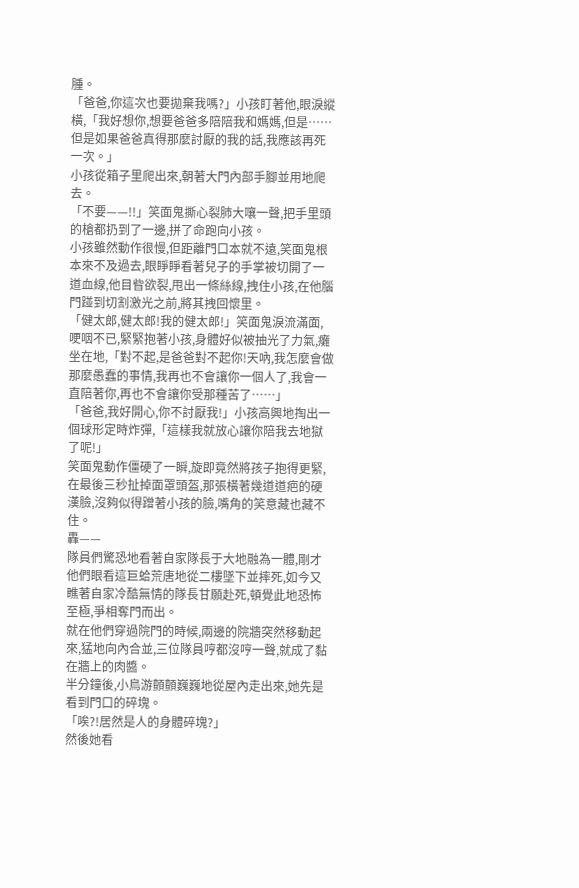腫。
「爸爸,你這次也要拋棄我嗎?」小孩盯著他,眼淚縱橫,「我好想你,想要爸爸多陪陪我和媽媽,但是……但是如果爸爸真得那麼討厭的我的話,我應該再死一次。」
小孩從箱子里爬出來,朝著大門內部手腳並用地爬去。
「不要——!!」笑面鬼撕心裂肺大嚷一聲,把手里頭的槍都扔到了一邊,拼了命跑向小孩。
小孩雖然動作很慢,但距離門口本就不遠,笑面鬼根本來不及過去,眼睜睜看著兒子的手掌被切開了一道血線,他目眥欲裂,甩出一條絲線,拽住小孩,在他腦門踫到切割激光之前,將其拽回懷里。
「健太郎,健太郎!我的健太郎!」笑面鬼淚流滿面,哽咽不已,緊緊抱著小孩,身體好似被抽光了力氣,癱坐在地,「對不起,是爸爸對不起你!天吶,我怎麼會做那麼愚蠢的事情,我再也不會讓你一個人了,我會一直陪著你,再也不會讓你受那種苦了……」
「爸爸,我好開心,你不討厭我!」小孩高興地掏出一個球形定時炸彈,「這樣我就放心讓你陪我去地獄了呢!」
笑面鬼動作僵硬了一瞬,旋即竟然將孩子抱得更緊,在最後三秒扯掉面罩頭盔,那張橫著幾道道疤的硬漢臉,沒夠似得蹭著小孩的臉,嘴角的笑意藏也藏不住。
轟——
隊員們驚恐地看著自家隊長于大地融為一體,剛才他們眼看這巨蛤荒唐地從二樓墜下並摔死,如今又瞧著自家冷酷無情的隊長甘願赴死,頓覺此地恐怖至極,爭相奪門而出。
就在他們穿過院門的時候,兩邊的院牆突然移動起來,猛地向內合並,三位隊員哼都沒哼一聲,就成了黏在牆上的肉醬。
半分鐘後,小鳥游顫顫巍巍地從屋內走出來,她先是看到門口的碎塊。
「唉?!居然是人的身體碎塊?」
然後她看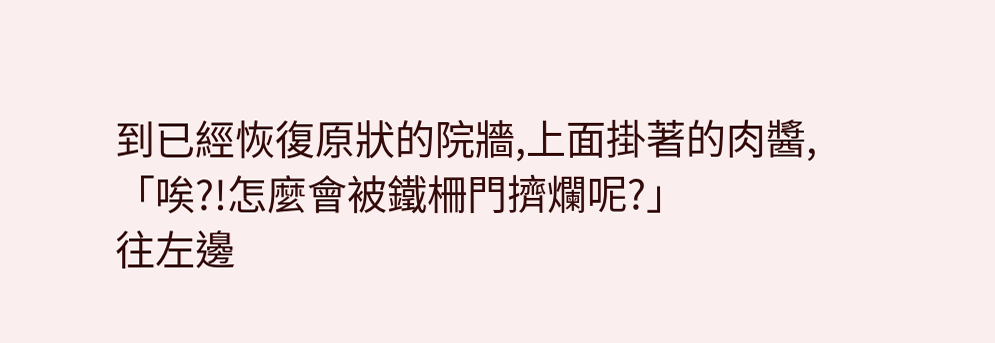到已經恢復原狀的院牆,上面掛著的肉醬,「唉?!怎麼會被鐵柵門擠爛呢?」
往左邊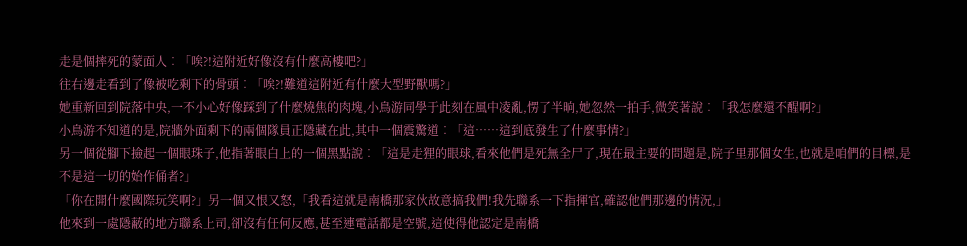走是個摔死的蒙面人︰「唉?!這附近好像沒有什麼高樓吧?」
往右邊走看到了像被吃剩下的骨頭︰「唉?!難道這附近有什麼大型野獸嗎?」
她重新回到院落中央,一不小心好像踩到了什麼燒焦的肉塊,小鳥游同學于此刻在風中凌亂,愣了半晌,她忽然一拍手,微笑著說︰「我怎麼還不醒啊?」
小鳥游不知道的是,院牆外面剩下的兩個隊員正隱藏在此,其中一個震驚道︰「這……這到底發生了什麼事情?」
另一個從腳下撿起一個眼珠子,他指著眼白上的一個黑點說︰「這是走狸的眼球,看來他們是死無全尸了,現在最主要的問題是,院子里那個女生,也就是咱們的目標,是不是這一切的始作俑者?」
「你在開什麼國際玩笑啊?」另一個又恨又怒,「我看這就是南橋那家伙故意搞我們!我先聯系一下指揮官,確認他們那邊的情況,」
他來到一處隱蔽的地方聯系上司,卻沒有任何反應,甚至連電話都是空號,這使得他認定是南橋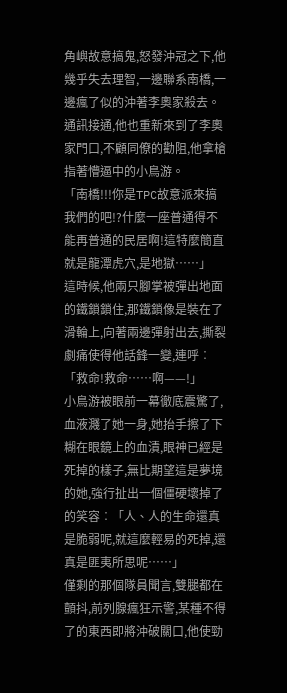角嶼故意搞鬼,怒發沖冠之下,他幾乎失去理智,一邊聯系南橋,一邊瘋了似的沖著李奧家殺去。
通訊接通,他也重新來到了李奧家門口,不顧同僚的勸阻,他拿槍指著懵逼中的小鳥游。
「南橋!!!你是TPC故意派來搞我們的吧!?什麼一座普通得不能再普通的民居啊!這特麼簡直就是龍潭虎穴,是地獄……」
這時候,他兩只腳掌被彈出地面的鐵鎖鎖住,那鐵鎖像是裝在了滑輪上,向著兩邊彈射出去,撕裂劇痛使得他話鋒一變,連呼︰
「救命!救命……啊——!」
小鳥游被眼前一幕徹底震驚了,血液濺了她一身,她抬手擦了下糊在眼鏡上的血漬,眼神已經是死掉的樣子,無比期望這是夢境的她,強行扯出一個僵硬壞掉了的笑容︰「人、人的生命還真是脆弱呢,就這麼輕易的死掉,還真是匪夷所思呢……」
僅剩的那個隊員聞言,雙腿都在顫抖,前列腺瘋狂示警,某種不得了的東西即將沖破關口,他使勁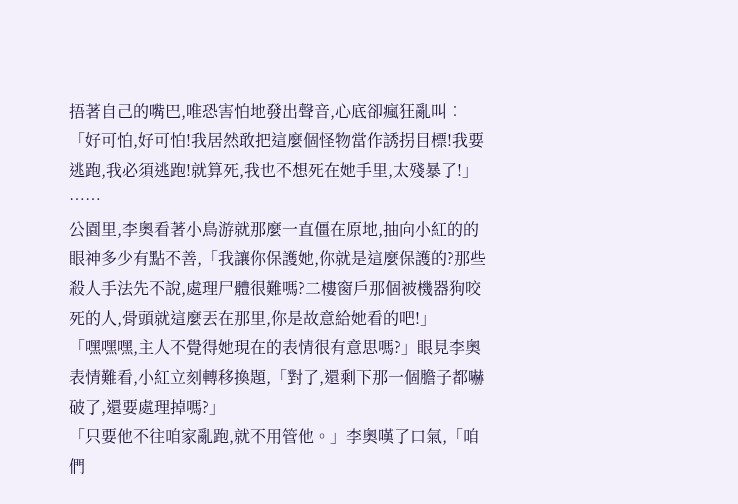捂著自己的嘴巴,唯恐害怕地發出聲音,心底卻瘋狂亂叫︰「好可怕,好可怕!我居然敢把這麼個怪物當作誘拐目標!我要逃跑,我必須逃跑!就算死,我也不想死在她手里,太殘暴了!」
……
公園里,李奧看著小鳥游就那麼一直僵在原地,抽向小紅的的眼神多少有點不善,「我讓你保護她,你就是這麼保護的?那些殺人手法先不說,處理尸體很難嗎?二樓窗戶那個被機器狗咬死的人,骨頭就這麼丟在那里,你是故意給她看的吧!」
「嘿嘿嘿,主人不覺得她現在的表情很有意思嗎?」眼見李奧表情難看,小紅立刻轉移換題,「對了,還剩下那一個膽子都嚇破了,還要處理掉嗎?」
「只要他不往咱家亂跑,就不用管他。」李奧嘆了口氣,「咱們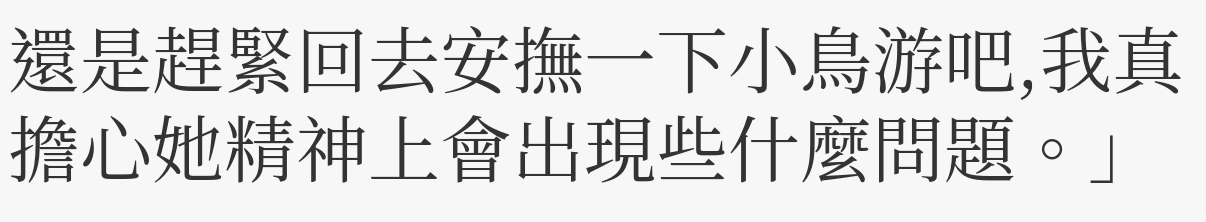還是趕緊回去安撫一下小鳥游吧,我真擔心她精神上會出現些什麼問題。」